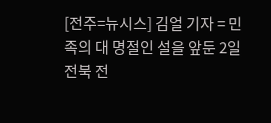[전주=뉴시스] 김얼 기자 = 민족의 대 명절인 설을 앞둔 2일 전북 전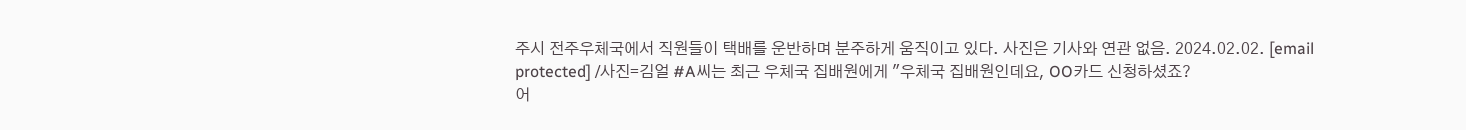주시 전주우체국에서 직원들이 택배를 운반하며 분주하게 움직이고 있다. 사진은 기사와 연관 없음. 2024.02.02. [email protected] /사진=김얼 #A씨는 최근 우체국 집배원에게 "우체국 집배원인데요, OO카드 신청하셨죠?
어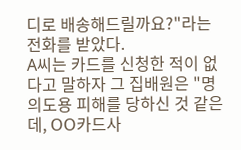디로 배송해드릴까요?"라는 전화를 받았다.
A씨는 카드를 신청한 적이 없다고 말하자 그 집배원은 "명의도용 피해를 당하신 것 같은데, OO카드사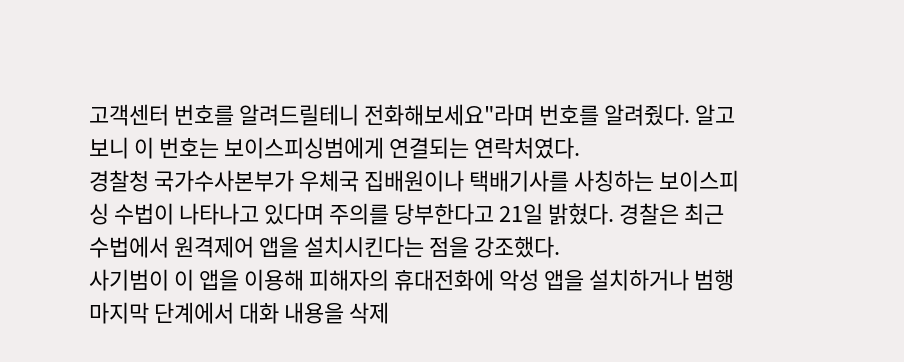고객센터 번호를 알려드릴테니 전화해보세요"라며 번호를 알려줬다. 알고보니 이 번호는 보이스피싱범에게 연결되는 연락처였다.
경찰청 국가수사본부가 우체국 집배원이나 택배기사를 사칭하는 보이스피싱 수법이 나타나고 있다며 주의를 당부한다고 21일 밝혔다. 경찰은 최근 수법에서 원격제어 앱을 설치시킨다는 점을 강조했다.
사기범이 이 앱을 이용해 피해자의 휴대전화에 악성 앱을 설치하거나 범행 마지막 단계에서 대화 내용을 삭제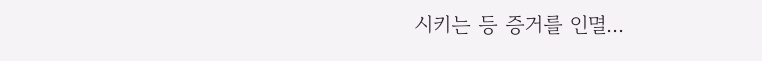시키는 등 증거를 인멸...